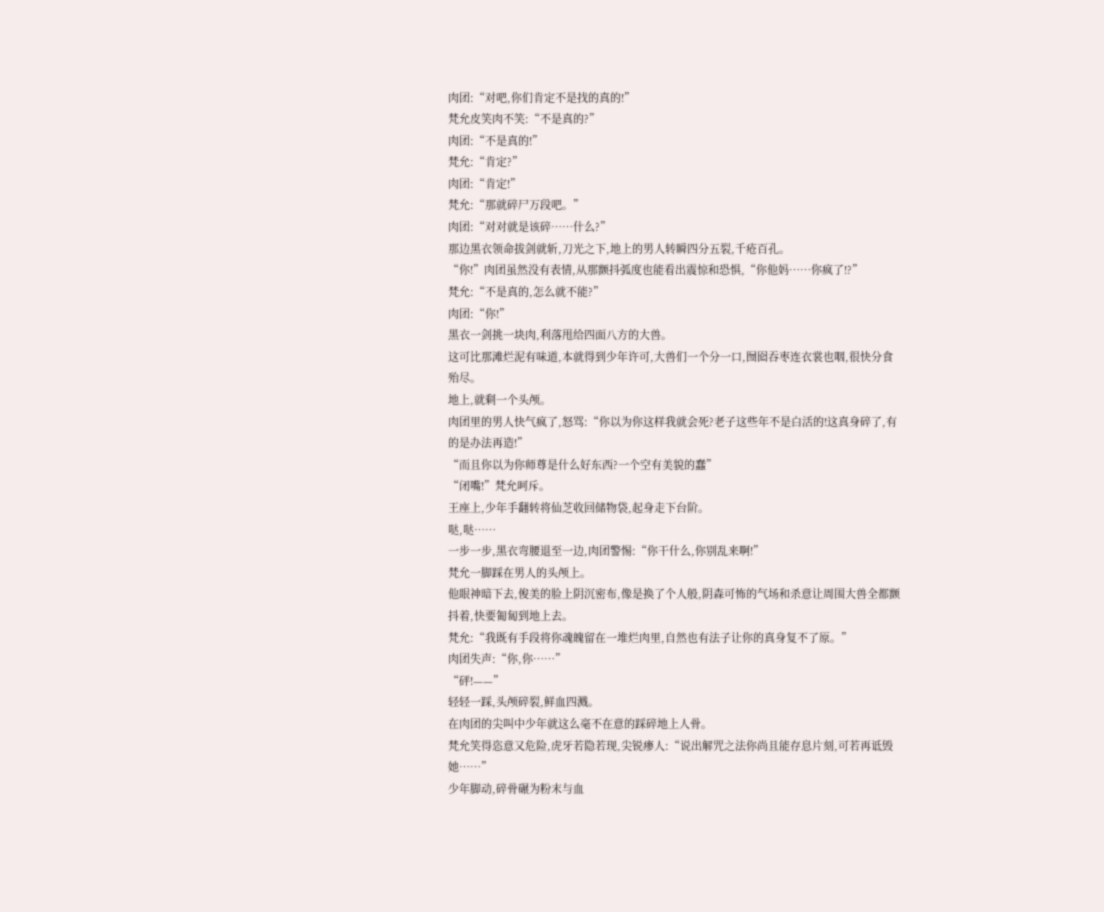肉团:“对吧,你们肯定不是找的真的!”
梵允皮笑肉不笑:“不是真的?”
肉团:“不是真的!”
梵允:“肯定?”
肉团:“肯定!”
梵允:“那就碎尸万段吧。”
肉团:“对对就是该碎……什么?”
那边黑衣领命拔剑就斩,刀光之下,地上的男人转瞬四分五裂,千疮百孔。
“你!”肉团虽然没有表情,从那颤抖弧度也能看出震惊和恐惧,“你他妈……你疯了!?”
梵允:“不是真的,怎么就不能?”
肉团:“你!”
黑衣一剑挑一块肉,利落甩给四面八方的大兽。
这可比那滩烂泥有味道,本就得到少年许可,大兽们一个分一口,囫囵吞枣连衣裳也咽,很快分食殆尽。
地上,就剩一个头颅。
肉团里的男人快气疯了,怒骂:“你以为你这样我就会死?老子这些年不是白活的!这真身碎了,有的是办法再造!”
“而且你以为你师尊是什么好东西?一个空有美貌的蠢”
“闭嘴!”梵允呵斥。
王座上,少年手翻转将仙芝收回储物袋,起身走下台阶。
哒,哒……
一步一步,黑衣弯腰退至一边,肉团警惕:“你干什么,你别乱来啊!”
梵允一脚踩在男人的头颅上。
他眼神暗下去,俊美的脸上阴沉密布,像是换了个人般,阴森可怖的气场和杀意让周围大兽全都颤抖着,快要匍匐到地上去。
梵允:“我既有手段将你魂魄留在一堆烂肉里,自然也有法子让你的真身复不了原。”
肉团失声:“你,你……”
“砰!——”
轻轻一踩,头颅碎裂,鲜血四溅。
在肉团的尖叫中少年就这么毫不在意的踩碎地上人骨。
梵允笑得恣意又危险,虎牙若隐若现,尖锐瘆人:“说出解咒之法你尚且能存息片刻,可若再诋毁她……”
少年脚动,碎骨碾为粉末与血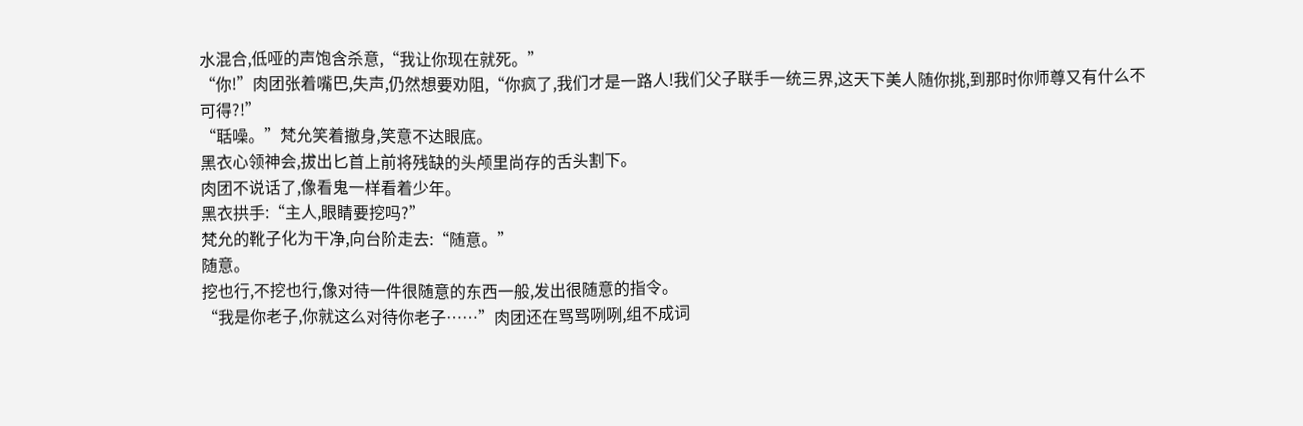水混合,低哑的声饱含杀意,“我让你现在就死。”
“你!”肉团张着嘴巴,失声,仍然想要劝阻,“你疯了,我们才是一路人!我们父子联手一统三界,这天下美人随你挑,到那时你师尊又有什么不可得?!”
“聒噪。”梵允笑着撤身,笑意不达眼底。
黑衣心领神会,拔出匕首上前将残缺的头颅里尚存的舌头割下。
肉团不说话了,像看鬼一样看着少年。
黑衣拱手:“主人,眼睛要挖吗?”
梵允的靴子化为干净,向台阶走去:“随意。”
随意。
挖也行,不挖也行,像对待一件很随意的东西一般,发出很随意的指令。
“我是你老子,你就这么对待你老子……”肉团还在骂骂咧咧,组不成词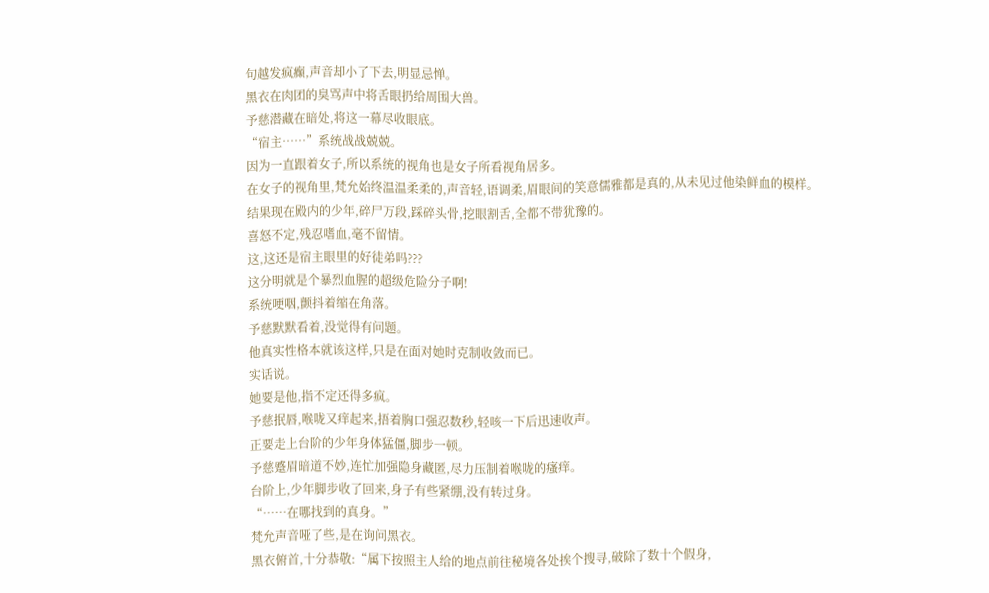句越发疯癫,声音却小了下去,明显忌惮。
黑衣在肉团的臭骂声中将舌眼扔给周围大兽。
予慈潜藏在暗处,将这一幕尽收眼底。
“宿主……”系统战战兢兢。
因为一直跟着女子,所以系统的视角也是女子所看视角居多。
在女子的视角里,梵允始终温温柔柔的,声音轻,语调柔,眉眼间的笑意儒雅都是真的,从未见过他染鲜血的模样。
结果现在殿内的少年,碎尸万段,踩碎头骨,挖眼割舌,全都不带犹豫的。
喜怒不定,残忍嗜血,毫不留情。
这,这还是宿主眼里的好徒弟吗???
这分明就是个暴烈血腥的超级危险分子啊!
系统哽咽,颤抖着缩在角落。
予慈默默看着,没觉得有问题。
他真实性格本就该这样,只是在面对她时克制收敛而已。
实话说。
她要是他,指不定还得多疯。
予慈抿唇,喉咙又痒起来,捂着胸口强忍数秒,轻咳一下后迅速收声。
正要走上台阶的少年身体猛僵,脚步一顿。
予慈蹙眉暗道不妙,连忙加强隐身藏匿,尽力压制着喉咙的瘙痒。
台阶上,少年脚步收了回来,身子有些紧绷,没有转过身。
“……在哪找到的真身。”
梵允声音哑了些,是在询问黑衣。
黑衣俯首,十分恭敬:“属下按照主人给的地点前往秘境各处挨个搜寻,破除了数十个假身,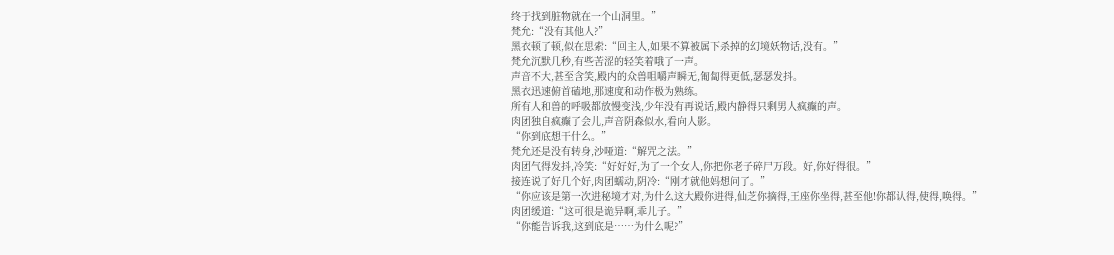终于找到脏物就在一个山洞里。”
梵允:“没有其他人?”
黑衣顿了顿,似在思索:“回主人,如果不算被属下杀掉的幻境妖物话,没有。”
梵允沉默几秒,有些苦涩的轻笑着哦了一声。
声音不大,甚至含笑,殿内的众兽咀嚼声瞬无,匍匐得更低,瑟瑟发抖。
黑衣迅速俯首磕地,那速度和动作极为熟练。
所有人和兽的呼吸都放慢变浅,少年没有再说话,殿内静得只剩男人疯癫的声。
肉团独自疯癫了会儿,声音阴森似水,看向人影。
“你到底想干什么。”
梵允还是没有转身,沙哑道:“解咒之法。”
肉团气得发抖,冷笑:“好好好,为了一个女人,你把你老子碎尸万段。好,你好得很。”
接连说了好几个好,肉团蠕动,阴冷:“刚才就他妈想问了。”
“你应该是第一次进秘境才对,为什么这大殿你进得,仙芝你摘得,王座你坐得,甚至他!你都认得,使得,唤得。”
肉团缓道:“这可很是诡异啊,乖儿子。”
“你能告诉我,这到底是……为什么呢?”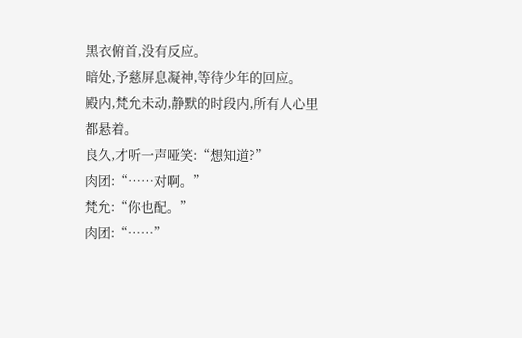黑衣俯首,没有反应。
暗处,予慈屏息凝神,等待少年的回应。
殿内,梵允未动,静默的时段内,所有人心里都悬着。
良久,才听一声哑笑:“想知道?”
肉团:“……对啊。”
梵允:“你也配。”
肉团:“……”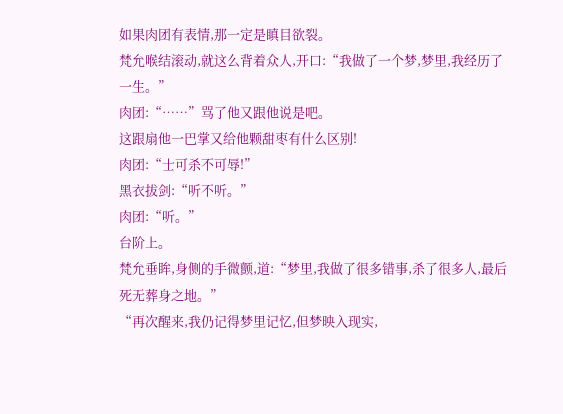如果肉团有表情,那一定是瞋目欲裂。
梵允喉结滚动,就这么背着众人,开口:“我做了一个梦,梦里,我经历了一生。”
肉团:“……”骂了他又跟他说是吧。
这跟扇他一巴掌又给他颗甜枣有什么区别!
肉团:“士可杀不可辱!”
黑衣拔剑:“听不听。”
肉团:“听。”
台阶上。
梵允垂眸,身侧的手微颤,道:“梦里,我做了很多错事,杀了很多人,最后死无葬身之地。”
“再次醒来,我仍记得梦里记忆,但梦映入现实,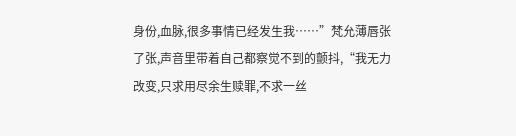身份,血脉,很多事情已经发生我……”梵允薄唇张了张,声音里带着自己都察觉不到的颤抖,“我无力改变,只求用尽余生赎罪,不求一丝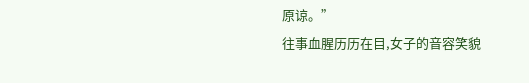原谅。”
往事血腥历历在目,女子的音容笑貌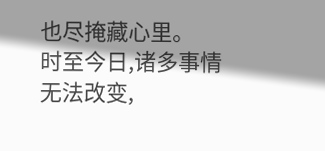也尽掩藏心里。
时至今日,诸多事情无法改变,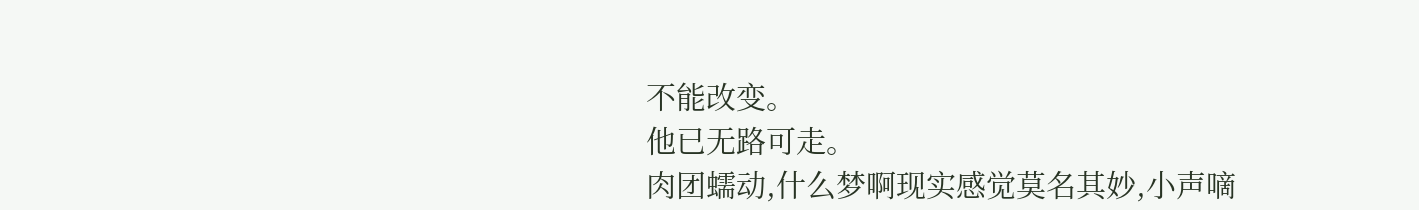不能改变。
他已无路可走。
肉团蠕动,什么梦啊现实感觉莫名其妙,小声嘀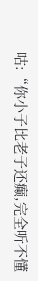咕:“你小子比老子还癫,完全听不懂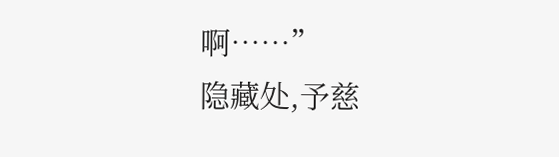啊……”
隐藏处,予慈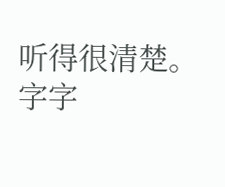听得很清楚。
字字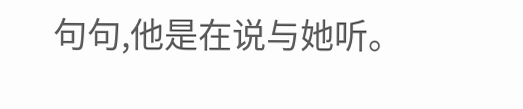句句,他是在说与她听。